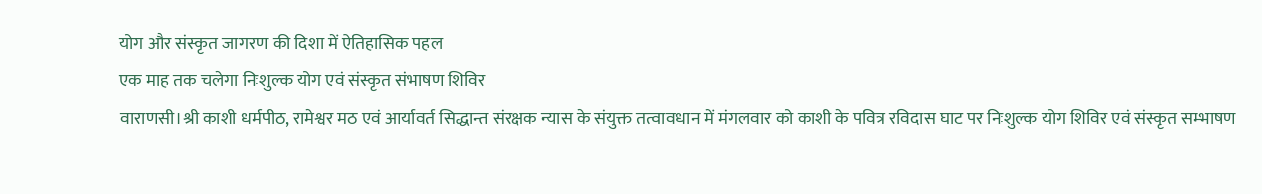योग और संस्कृत जागरण की दिशा में ऐतिहासिक पहल
एक माह तक चलेगा निःशुल्क योग एवं संस्कृत संभाषण शिविर
वाराणसी।श्री काशी धर्मपीठ, रामेश्वर मठ एवं आर्यावर्त सिद्धान्त संरक्षक न्यास के संयुक्त तत्वावधान में मंगलवार को काशी के पवित्र रविदास घाट पर निःशुल्क योग शिविर एवं संस्कृत सम्भाषण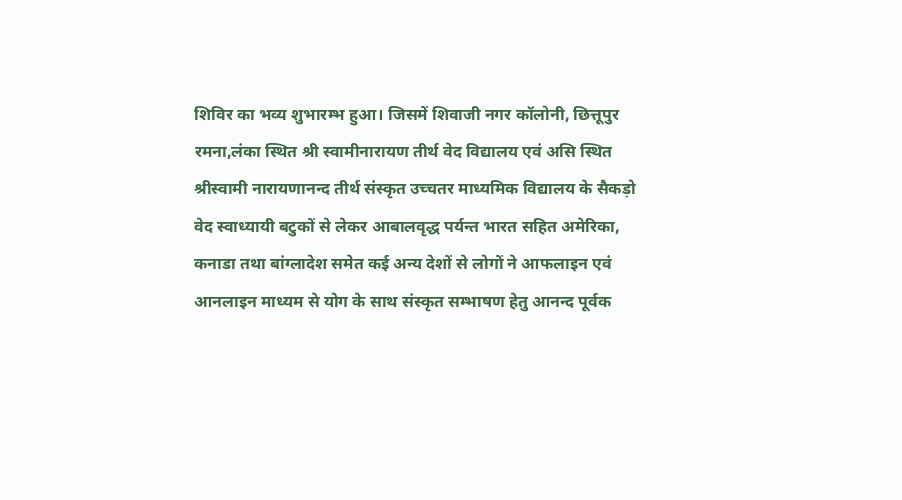शिविर का भव्य शुभारम्भ हुआ। जिसमें शिवाजी नगर कॉलोनी, छित्तूपुर रमना,लंका स्थित श्री स्वामीनारायण तीर्थ वेद विद्यालय एवं असि स्थित श्रीस्वामी नारायणानन्द तीर्थ संस्कृत उच्चतर माध्यमिक विद्यालय के सैकड़ो वेद स्वाध्यायी बटुकों से लेकर आबालवृद्ध पर्यन्त भारत सहित अमेरिका, कनाडा तथा बांग्लादेश समेत कई अन्य देशों से लोगों ने आफलाइन एवं आनलाइन माध्यम से योग के साथ संस्कृत सम्भाषण हेतु आनन्द पूर्वक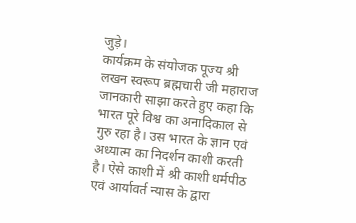जुड़े।
कार्यक्रम के संयोजक पूज्य श्री लखन स्वरूप ब्रह्मचारी जी महाराज जानकारी साझा करते हुए कहा कि भारत पूरे विश्व का अनादिकाल से गुरु रहा है। उस भारत के ज्ञान एवं अध्यात्म का निदर्शन काशी करती है। ऐसे काशी में श्री काशी धर्मपीठ एवं आर्यावर्त न्यास के द्वारा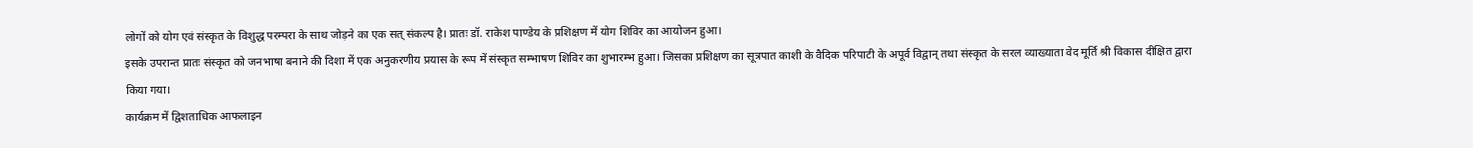लोगों को योग एवं संस्कृत के विशुद्ध परम्परा के साथ जोड़ने का एक सत् संकल्प है। प्रातः डॉ. राकेश पाण्डेय के प्रशिक्षण में योग शिविर का आयोजन हुआ।
इसके उपरान्त प्रातः संस्कृत को जनभाषा बनाने की दिशा में एक अनुकरणीय प्रयास के रूप में संस्कृत सम्भाषण शिविर का शुभारम्भ हुआ। जिसका प्रशिक्षण का सूत्रपात काशी के वैदिक परिपाटी के अपूर्व विद्वान् तथा संस्कृत के सरल व्याख्याता वेद मूर्ति श्री विकास दीक्षित द्वारा किया गया।
कार्यक्रम में द्विशताधिक आफलाइन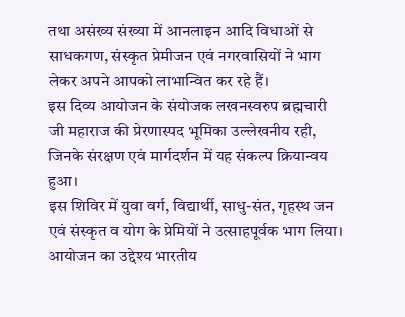तथा असंख्य संख्या में आनलाइन आदि विधाओं से साधकगण, संस्कृत प्रेमीजन एवं नगरवासियों ने भाग लेकर अपने आपको लाभान्वित कर रहे हैं।
इस दिव्य आयोजन के संयोजक लखनस्वरुप ब्रह्मचारी जी महाराज की प्रेरणास्पद भूमिका उल्लेखनीय रही, जिनके संरक्षण एवं मार्गदर्शन में यह संकल्प क्रियान्वय हुआ।
इस शिविर में युवा वर्ग, विद्यार्थी, साधु-संत, गृहस्थ जन एवं संस्कृत व योग के प्रेमियों ने उत्साहपूर्वक भाग लिया।
आयोजन का उद्देश्य भारतीय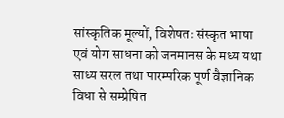सांस्कृतिक मूल्यों, विशेषतः संस्कृत भाषा एवं योग साधना को जनमानस के मध्य यथा साध्य सरल तथा पारम्परिक पूर्ण वैज्ञानिक विधा से सम्प्रेषित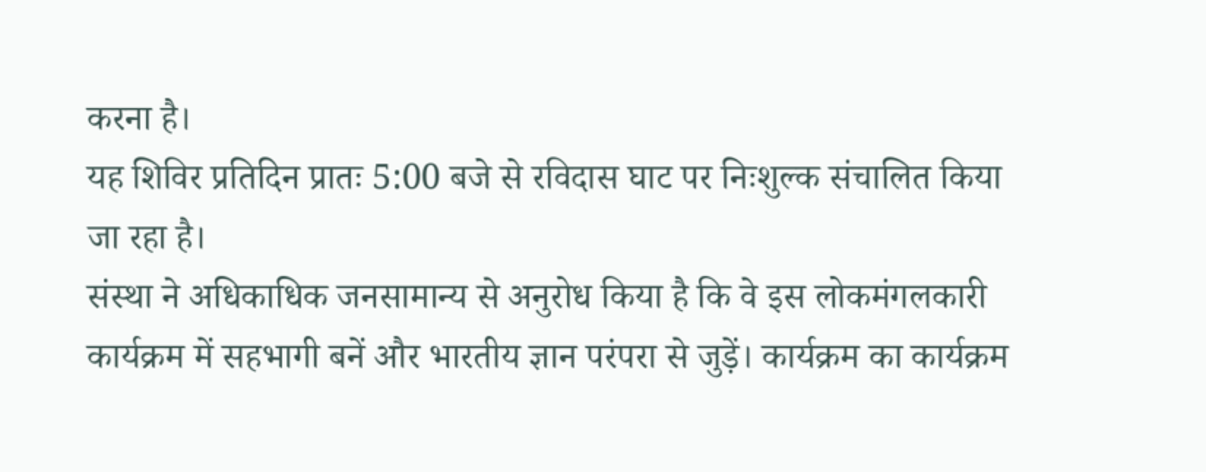करना है।
यह शिविर प्रतिदिन प्रातः 5:00 बजे से रविदास घाट पर निःशुल्क संचालित किया जा रहा है।
संस्था ने अधिकाधिक जनसामान्य से अनुरोध किया है कि वे इस लोकमंगलकारी कार्यक्रम में सहभागी बनें और भारतीय ज्ञान परंपरा से जुड़ें। कार्यक्रम का कार्यक्रम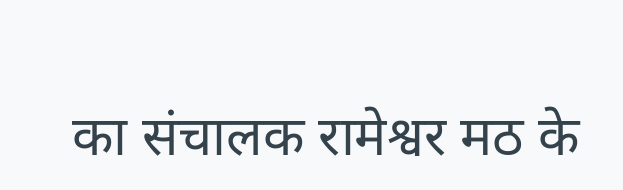का संचालक रामेश्वर मठ के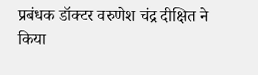प्रबंधक डॉक्टर वरुणेश चंद्र दीक्षित ने किया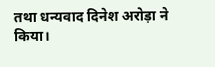तथा धन्यवाद दिनेश अरोड़ा ने किया।